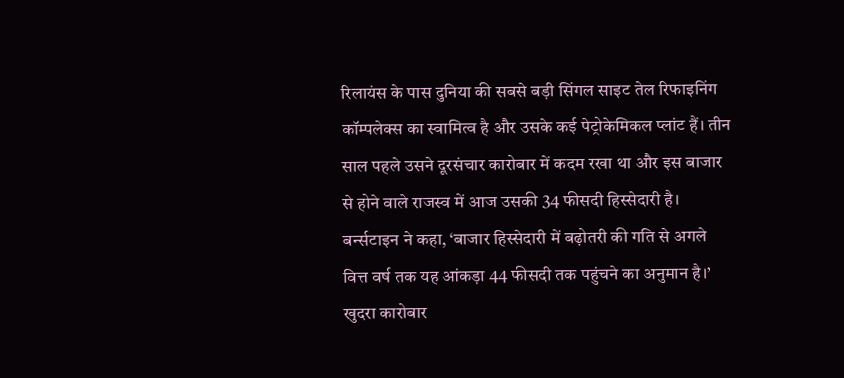रिलायंस के पास दुनिया की सबसे बड़ी सिंगल साइट तेल रिफाइनिंग कॉम्पलेक्स का स्वामित्व है और उसके कई पेट्रोकेमिकल प्लांट हैं। तीन साल पहले उसने दूरसंचार कारोबार में कदम रखा था और इस बाजार से होने वाले राजस्व में आज उसकी 34 फीसदी हिस्सेदारी है। बर्न्सटाइन ने कहा, ‘बाजार हिस्सेदारी में बढ़ोतरी की गति से अगले वित्त वर्ष तक यह आंकड़ा 44 फीसदी तक पहुंचने का अनुमान है।’
खुदरा कारोबार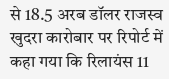से 18.5 अरब डॉलर राजस्व
खुदरा कारोबार पर रिपोर्ट में कहा गया कि रिलायंस 11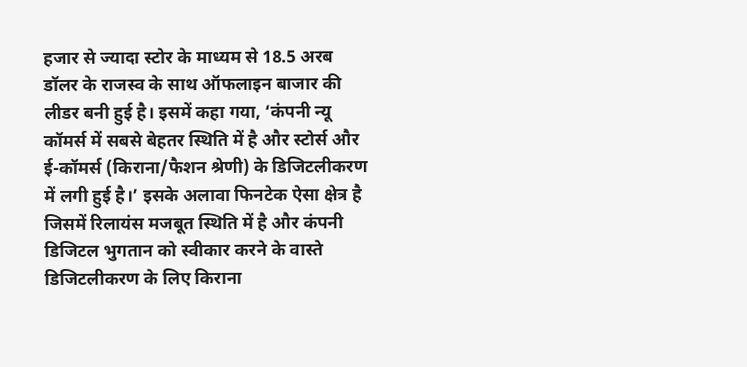हजार से ज्यादा स्टोर के माध्यम से 18.5 अरब डॉलर के राजस्व के साथ ऑफलाइन बाजार की लीडर बनी हुई है। इसमें कहा गया, ‘कंपनी न्यू कॉमर्स में सबसे बेहतर स्थिति में है और स्टोर्स और ई-कॉमर्स (किराना/फैशन श्रेणी) के डिजिटलीकरण में लगी हुई है।’ इसके अलावा फिनटेक ऐसा क्षेत्र है जिसमें रिलायंस मजबूत स्थिति में है और कंपनी डिजिटल भुगतान को स्वीकार करने के वास्ते डिजिटलीकरण के लिए किराना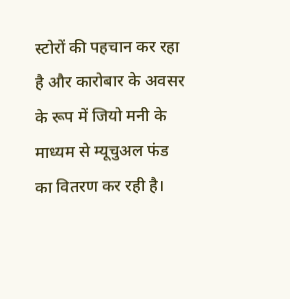स्टोरों की पहचान कर रहा है और कारोबार के अवसर के रूप में जियो मनी के माध्यम से म्यूचुअल फंड का वितरण कर रही है।